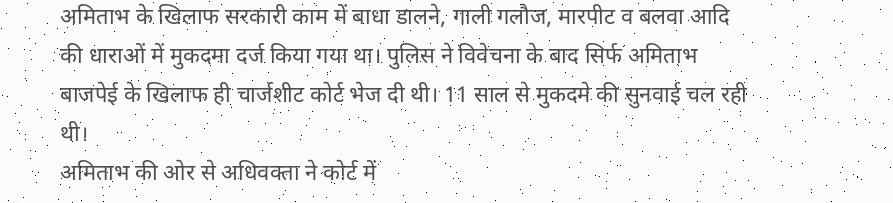अमिताभ के खिलाफ सरकारी काम में बाधा डालने, गाली गलौज, मारपीट व बलवा आदि की धाराओं में मुकदमा दर्ज किया गया था। पुलिस ने विवेचना के बाद सिर्फ अमिताभ बाजपेई के खिलाफ ही चार्जशीट कोर्ट भेज दी थी। 11 साल से मुकदमे की सुनवाई चल रही थी।
अमिताभ की ओर से अधिवक्ता ने कोर्ट में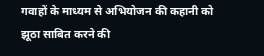गवाहों के माध्यम से अभियोजन की कहानी को झूठा साबित करने की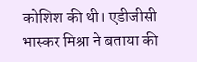कोशिश की थी। एडीजीसी भास्कर मिश्रा ने बताया की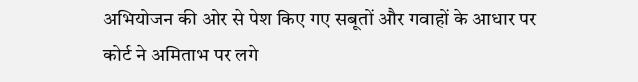अभियोजन की ओर से पेश किए गए सबूतों और गवाहों के आधार पर कोर्ट ने अमिताभ पर लगे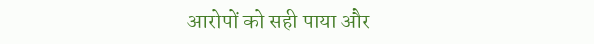आरोपों को सही पाया और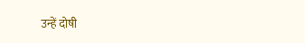उन्हें दोषी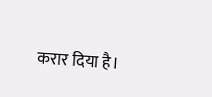करार दिया है।